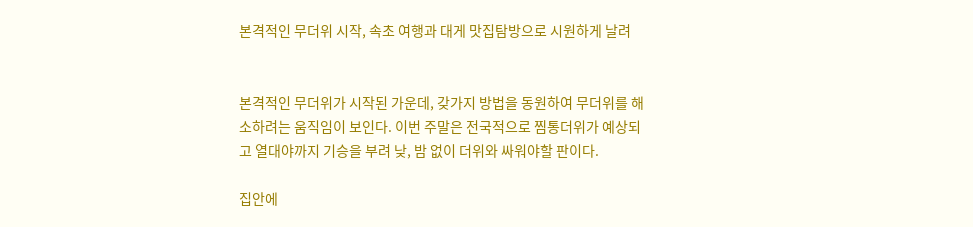본격적인 무더위 시작, 속초 여행과 대게 맛집탐방으로 시원하게 날려


본격적인 무더위가 시작된 가운데, 갖가지 방법을 동원하여 무더위를 해소하려는 움직임이 보인다. 이번 주말은 전국적으로 찜통더위가 예상되고 열대야까지 기승을 부려 낮, 밤 없이 더위와 싸워야할 판이다.

집안에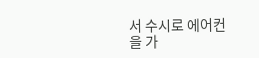서 수시로 에어컨을 가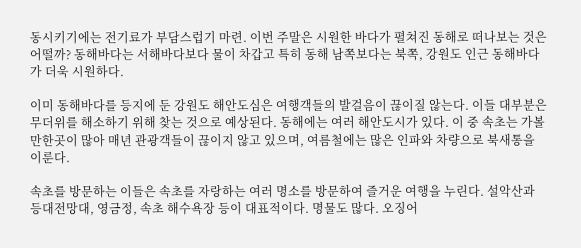동시키기에는 전기료가 부담스럽기 마련. 이번 주말은 시원한 바다가 펼쳐진 동해로 떠나보는 것은 어떨까? 동해바다는 서해바다보다 물이 차갑고 특히 동해 남쪽보다는 북쪽, 강원도 인근 동해바다가 더욱 시원하다.

이미 동해바다를 등지에 둔 강원도 해안도심은 여행객들의 발걸음이 끊이질 않는다. 이들 대부분은 무더위를 해소하기 위해 찾는 것으로 예상된다. 동해에는 여러 해안도시가 있다. 이 중 속초는 가볼만한곳이 많아 매년 관광객들이 끊이지 않고 있으며, 여름철에는 많은 인파와 차량으로 북새통을 이룬다.

속초를 방문하는 이들은 속초를 자랑하는 여러 명소를 방문하여 즐거운 여행을 누린다. 설악산과 등대전망대, 영금정, 속초 해수욕장 등이 대표적이다. 명물도 많다. 오징어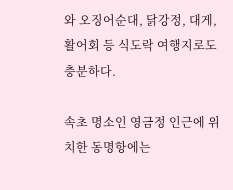와 오징어순대, 닭강정, 대게, 활어회 등 식도락 여행지로도 충분하다.

속초 명소인 영금정 인근에 위치한 동명항에는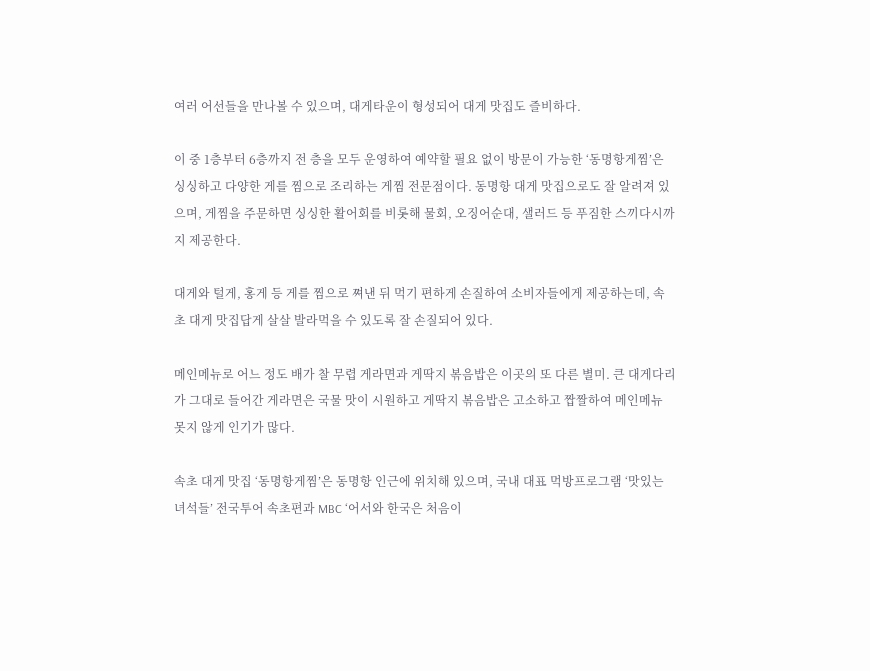여러 어선들을 만나볼 수 있으며, 대게타운이 형성되어 대게 맛집도 즐비하다.

이 중 1층부터 6층까지 전 층을 모두 운영하여 예약할 필요 없이 방문이 가능한 ‘동명항게찜’은 싱싱하고 다양한 게를 찜으로 조리하는 게찜 전문점이다. 동명항 대게 맛집으로도 잘 알려져 있으며, 게찜을 주문하면 싱싱한 활어회를 비롯해 물회, 오징어순대, 샐러드 등 푸짐한 스끼다시까지 제공한다.

대게와 털게, 홍게 등 게를 찜으로 쪄낸 뒤 먹기 편하게 손질하여 소비자들에게 제공하는데, 속초 대게 맛집답게 살살 발라먹을 수 있도록 잘 손질되어 있다.

메인메뉴로 어느 정도 배가 찰 무렵 게라면과 게딱지 볶음밥은 이곳의 또 다른 별미. 큰 대게다리가 그대로 들어간 게라면은 국물 맛이 시원하고 게딱지 볶음밥은 고소하고 짭짤하여 메인메뉴 못지 않게 인기가 많다.

속초 대게 맛집 ‘동명항게찜’은 동명항 인근에 위치해 있으며, 국내 대표 먹방프로그램 ‘맛있는 녀석들’ 전국투어 속초편과 MBC ‘어서와 한국은 처음이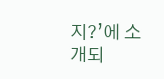지?’에 소개되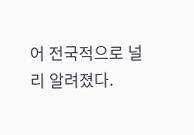어 전국적으로 널리 알려졌다.